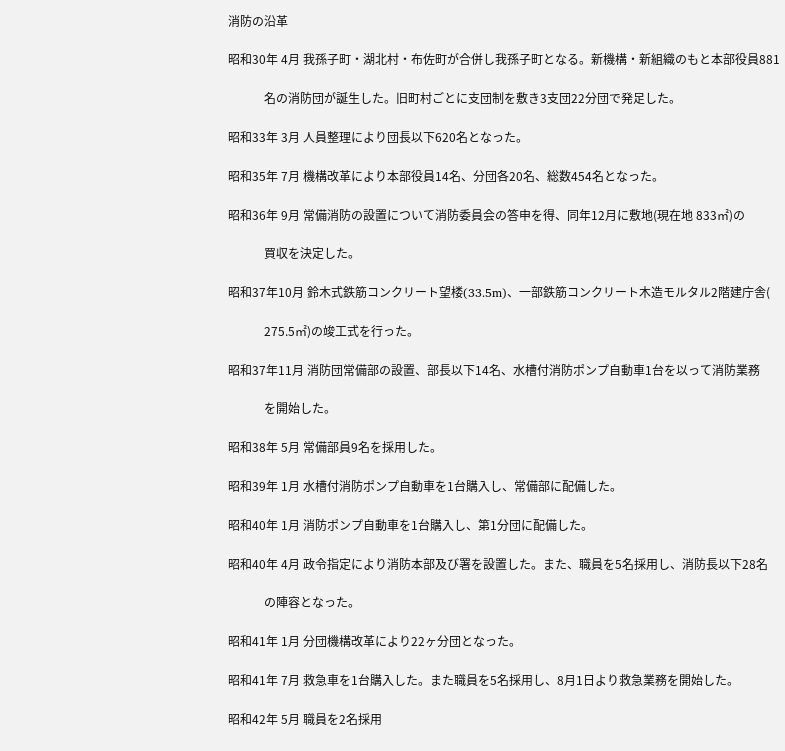消防の沿革

昭和30年 4月 我孫子町・湖北村・布佐町が合併し我孫子町となる。新機構・新組織のもと本部役員881

            名の消防団が誕生した。旧町村ごとに支団制を敷き3支団22分団で発足した。

昭和33年 3月 人員整理により団長以下620名となった。

昭和35年 7月 機構改革により本部役員14名、分団各20名、総数454名となった。

昭和36年 9月 常備消防の設置について消防委員会の答申を得、同年12月に敷地(現在地 833㎡)の

            買収を決定した。

昭和37年10月 鈴木式鉄筋コンクリート望楼(33.5m)、一部鉄筋コンクリート木造モルタル2階建庁舎(

            275.5㎡)の竣工式を行った。

昭和37年11月 消防団常備部の設置、部長以下14名、水槽付消防ポンプ自動車1台を以って消防業務

            を開始した。

昭和38年 5月 常備部員9名を採用した。

昭和39年 1月 水槽付消防ポンプ自動車を1台購入し、常備部に配備した。

昭和40年 1月 消防ポンプ自動車を1台購入し、第1分団に配備した。

昭和40年 4月 政令指定により消防本部及び署を設置した。また、職員を5名採用し、消防長以下28名

            の陣容となった。

昭和41年 1月 分団機構改革により22ヶ分団となった。

昭和41年 7月 救急車を1台購入した。また職員を5名採用し、8月1日より救急業務を開始した。

昭和42年 5月 職員を2名採用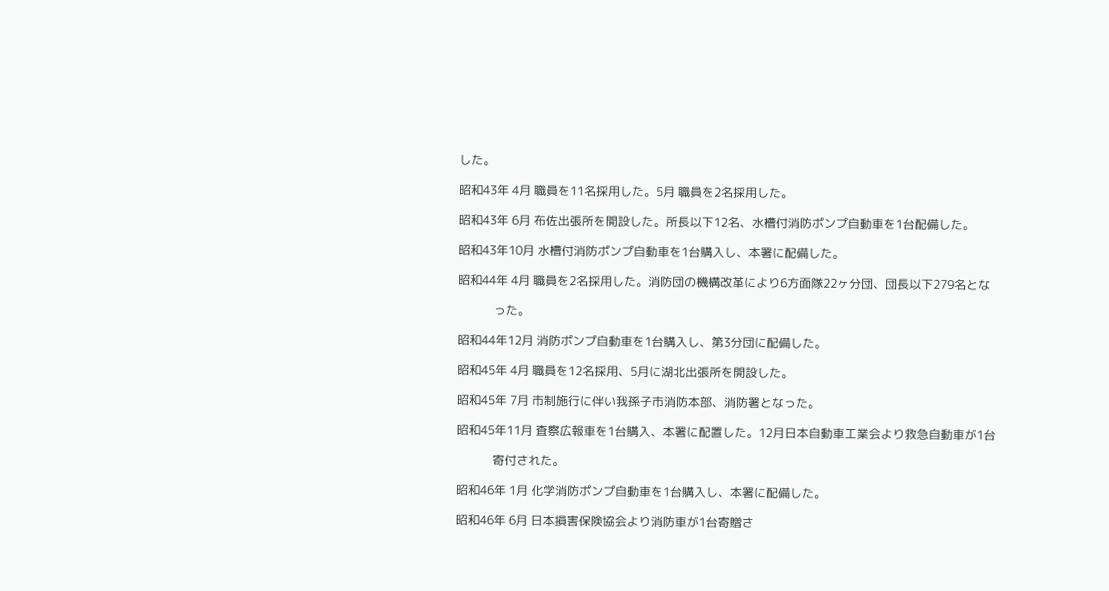した。

昭和43年 4月 職員を11名採用した。5月 職員を2名採用した。

昭和43年 6月 布佐出張所を開設した。所長以下12名、水槽付消防ポンプ自動車を1台配備した。

昭和43年10月 水槽付消防ポンプ自動車を1台購入し、本署に配備した。

昭和44年 4月 職員を2名採用した。消防団の機構改革により6方面隊22ヶ分団、団長以下279名とな

            った。

昭和44年12月 消防ポンプ自動車を1台購入し、第3分団に配備した。

昭和45年 4月 職員を12名採用、5月に湖北出張所を開設した。

昭和45年 7月 市制施行に伴い我孫子市消防本部、消防署となった。

昭和45年11月 査察広報車を1台購入、本署に配置した。12月日本自動車工業会より救急自動車が1台

            寄付された。

昭和46年 1月 化学消防ポンプ自動車を1台購入し、本署に配備した。

昭和46年 6月 日本損害保険協会より消防車が1台寄贈さ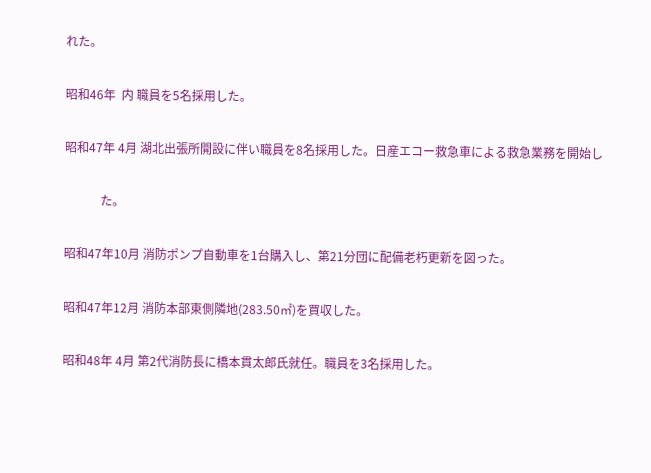れた。

昭和46年  内 職員を5名採用した。

昭和47年 4月 湖北出張所開設に伴い職員を8名採用した。日産エコー救急車による救急業務を開始し

            た。

昭和47年10月 消防ポンプ自動車を1台購入し、第21分団に配備老朽更新を図った。

昭和47年12月 消防本部東側隣地(283.50㎡)を買収した。

昭和48年 4月 第2代消防長に橋本貫太郎氏就任。職員を3名採用した。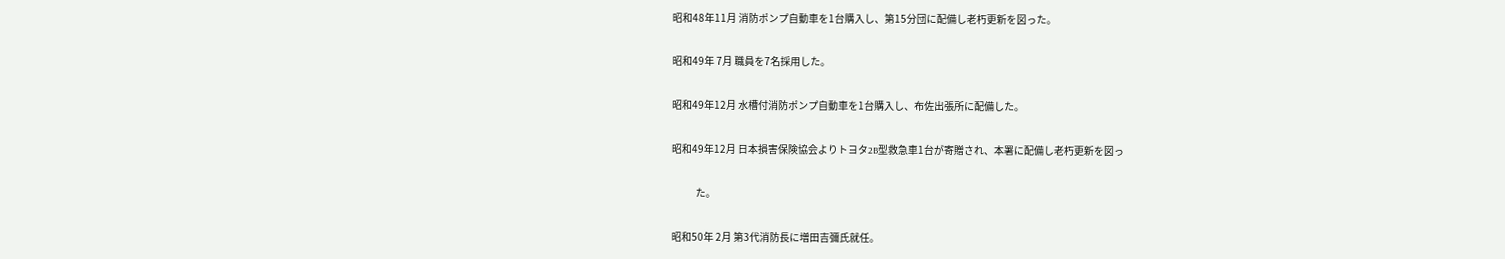昭和48年11月 消防ポンプ自動車を1台購入し、第15分団に配備し老朽更新を図った。

昭和49年 7月 職員を7名採用した。

昭和49年12月 水槽付消防ポンプ自動車を1台購入し、布佐出張所に配備した。

昭和49年12月 日本損害保険協会よりトヨタ2B型救急車1台が寄贈され、本署に配備し老朽更新を図っ

            た。

昭和50年 2月 第3代消防長に増田吉彌氏就任。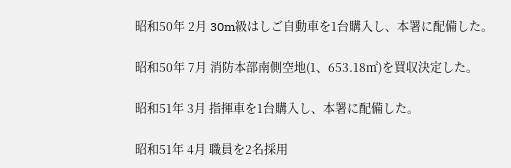昭和50年 2月 30m級はしご自動車を1台購入し、本署に配備した。

昭和50年 7月 消防本部南側空地(1、653.18㎡)を買収決定した。

昭和51年 3月 指揮車を1台購入し、本署に配備した。

昭和51年 4月 職員を2名採用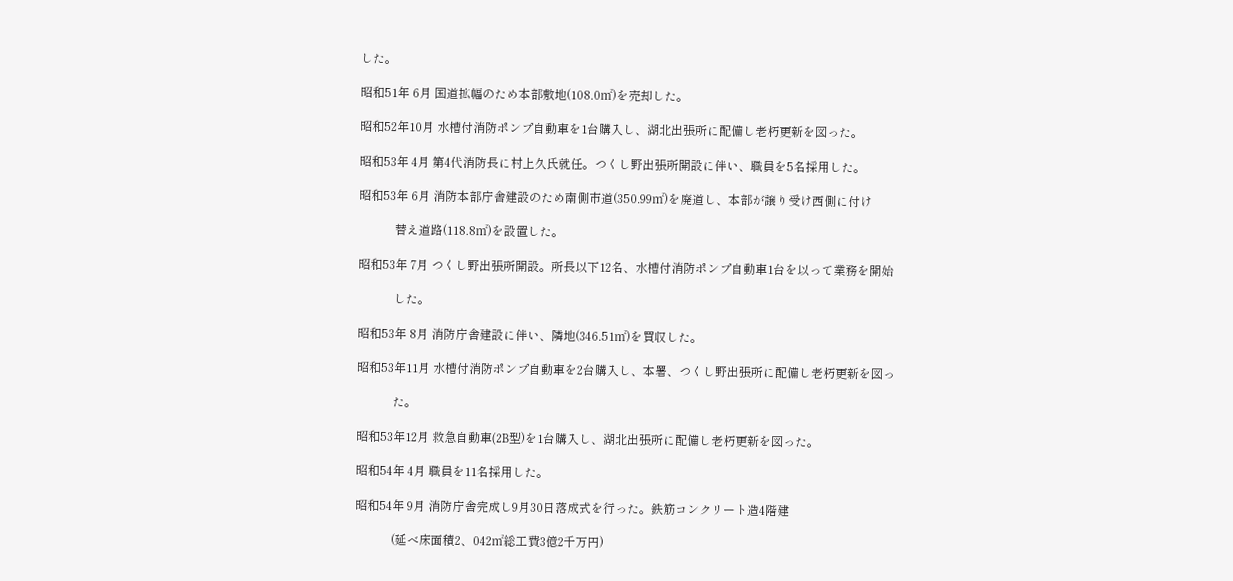した。

昭和51年 6月 国道拡幅のため本部敷地(108.0㎡)を売却した。

昭和52年10月 水槽付消防ポンプ自動車を1台購入し、湖北出張所に配備し老朽更新を図った。

昭和53年 4月 第4代消防長に村上久氏就任。つくし野出張所開設に伴い、職員を5名採用した。

昭和53年 6月 消防本部庁舎建設のため南側市道(350.99㎡)を廃道し、本部が譲り受け西側に付け

            替え道路(118.8㎡)を設置した。

昭和53年 7月 つくし野出張所開設。所長以下12名、水槽付消防ポンプ自動車1台を以って業務を開始

            した。

昭和53年 8月 消防庁舎建設に伴い、隣地(346.51㎡)を買収した。

昭和53年11月 水槽付消防ポンプ自動車を2台購入し、本署、つくし野出張所に配備し老朽更新を図っ

            た。

昭和53年12月 救急自動車(2B型)を1台購入し、湖北出張所に配備し老朽更新を図った。

昭和54年 4月 職員を11名採用した。

昭和54年 9月 消防庁舎完成し9月30日落成式を行った。鉄筋コンクリート造4階建

            (延べ床面積2、042㎡総工費3億2千万円)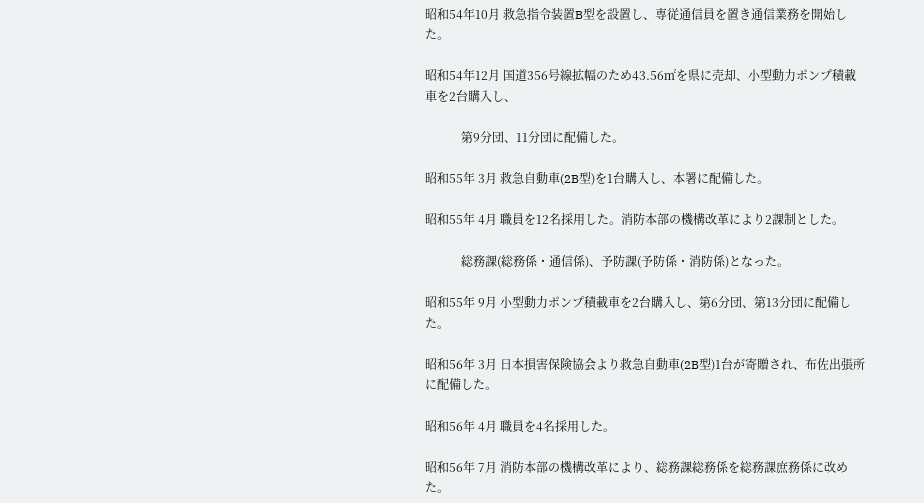昭和54年10月 救急指令装置B型を設置し、専従通信員を置き通信業務を開始した。

昭和54年12月 国道356号線拡幅のため43.56㎡を県に売却、小型動力ポンプ積載車を2台購入し、

            第9分団、11分団に配備した。

昭和55年 3月 救急自動車(2B型)を1台購入し、本署に配備した。

昭和55年 4月 職員を12名採用した。消防本部の機構改革により2課制とした。

            総務課(総務係・通信係)、予防課(予防係・消防係)となった。

昭和55年 9月 小型動力ポンプ積載車を2台購入し、第6分団、第13分団に配備した。

昭和56年 3月 日本損害保険協会より救急自動車(2B型)1台が寄贈され、布佐出張所に配備した。

昭和56年 4月 職員を4名採用した。

昭和56年 7月 消防本部の機構改革により、総務課総務係を総務課庶務係に改めた。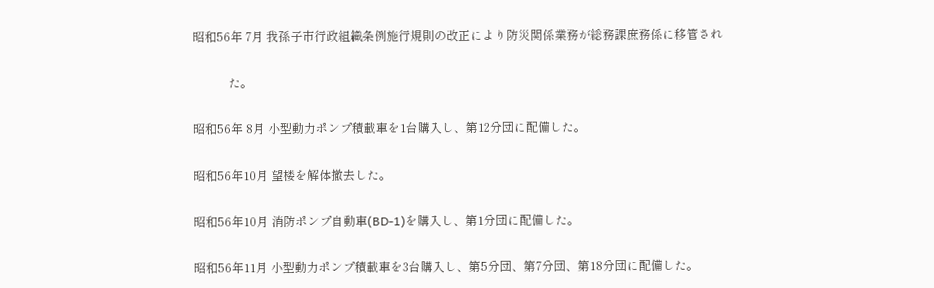昭和56年 7月 我孫子市行政組織条例施行規則の改正により防災関係業務が総務課庶務係に移管され

            た。

昭和56年 8月 小型動力ポンプ積載車を1台購入し、第12分団に配備した。

昭和56年10月 望楼を解体撤去した。

昭和56年10月 消防ポンプ自動車(BD-1)を購入し、第1分団に配備した。

昭和56年11月 小型動力ポンプ積載車を3台購入し、第5分団、第7分団、第18分団に配備した。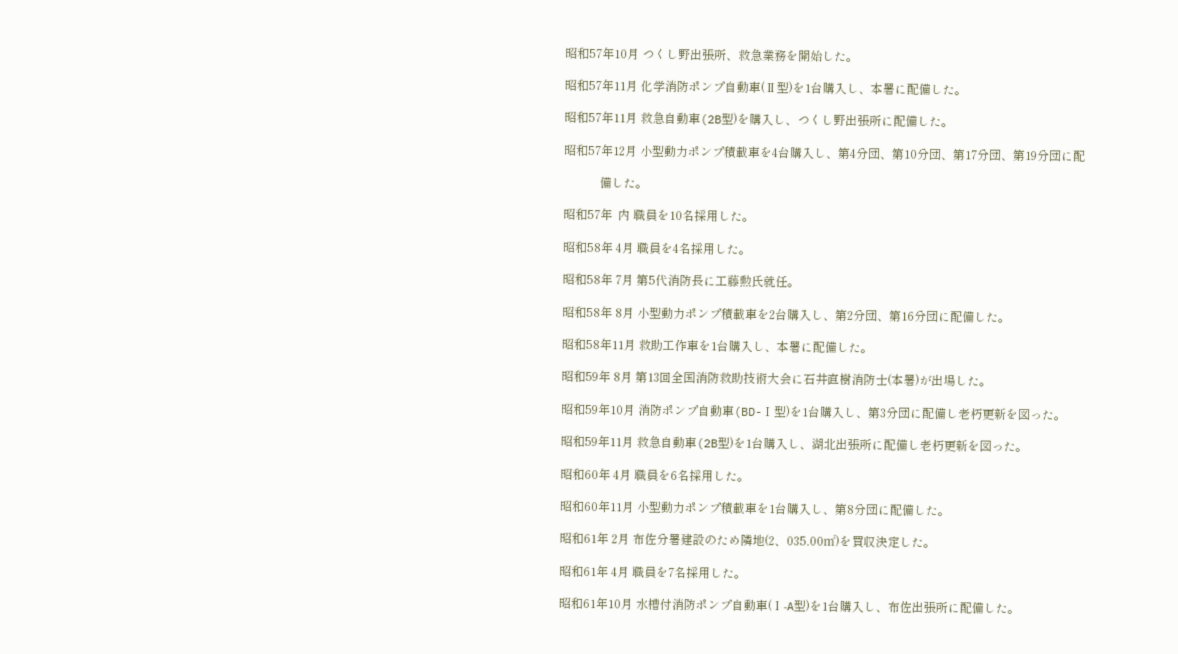昭和57年10月 つくし野出張所、救急業務を開始した。

昭和57年11月 化学消防ポンプ自動車(Ⅱ型)を1台購入し、本署に配備した。

昭和57年11月 救急自動車(2B型)を購入し、つくし野出張所に配備した。

昭和57年12月 小型動力ポンプ積載車を4台購入し、第4分団、第10分団、第17分団、第19分団に配

            備した。

昭和57年  内 職員を10名採用した。

昭和58年 4月 職員を4名採用した。

昭和58年 7月 第5代消防長に工藤勲氏就任。

昭和58年 8月 小型動力ポンプ積載車を2台購入し、第2分団、第16分団に配備した。

昭和58年11月 救助工作車を1台購入し、本署に配備した。

昭和59年 8月 第13回全国消防救助技術大会に石井直樹消防士(本署)が出場した。

昭和59年10月 消防ポンプ自動車(BD-Ⅰ型)を1台購入し、第3分団に配備し老朽更新を図った。

昭和59年11月 救急自動車(2B型)を1台購入し、湖北出張所に配備し老朽更新を図った。

昭和60年 4月 職員を6名採用した。

昭和60年11月 小型動力ポンプ積載車を1台購入し、第8分団に配備した。

昭和61年 2月 布佐分署建設のため隣地(2、035.00㎡)を買収決定した。

昭和61年 4月 職員を7名採用した。

昭和61年10月 水槽付消防ポンプ自動車(Ⅰ-A型)を1台購入し、布佐出張所に配備した。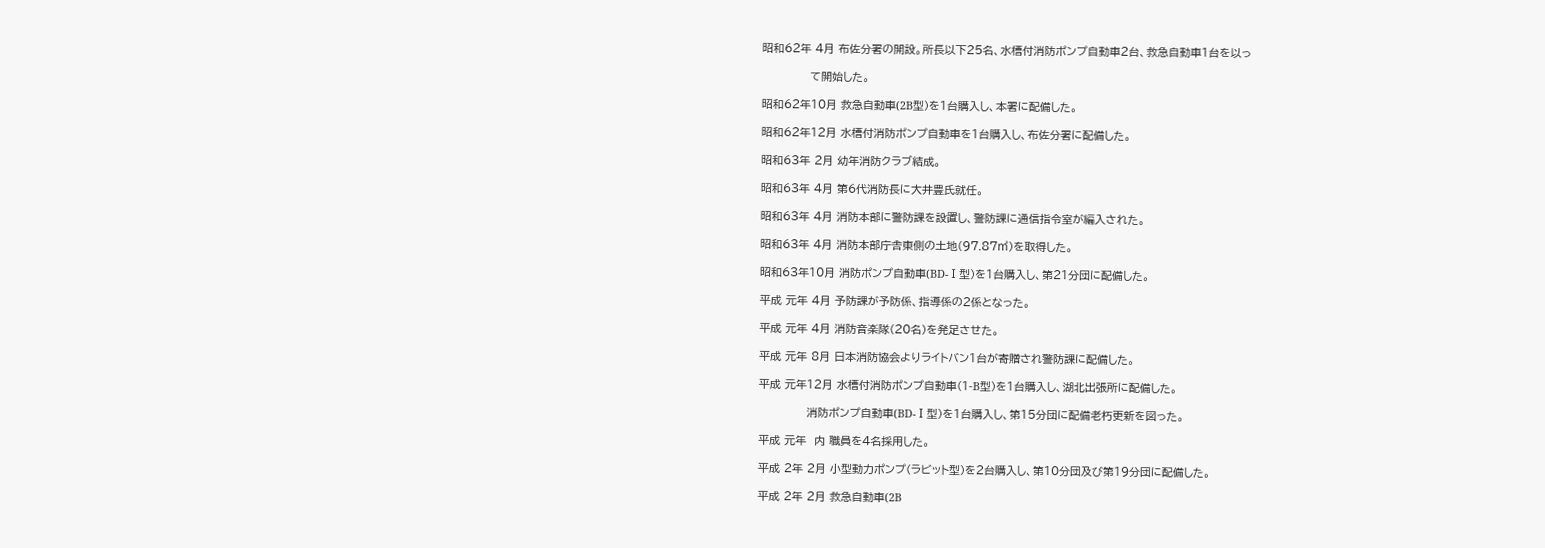昭和62年 4月 布佐分署の開設。所長以下25名、水槽付消防ポンプ自動車2台、救急自動車1台を以っ

            て開始した。

昭和62年10月 救急自動車(2B型)を1台購入し、本署に配備した。

昭和62年12月 水槽付消防ポンプ自動車を1台購入し、布佐分署に配備した。

昭和63年 2月 幼年消防クラブ結成。

昭和63年 4月 第6代消防長に大井豊氏就任。

昭和63年 4月 消防本部に警防課を設置し、警防課に通信指令室が編入された。

昭和63年 4月 消防本部庁舎東側の土地(97.87㎡)を取得した。

昭和63年10月 消防ポンプ自動車(BD-Ⅰ型)を1台購入し、第21分団に配備した。

平成 元年 4月 予防課が予防係、指導係の2係となった。

平成 元年 4月 消防音楽隊(20名)を発足させた。

平成 元年 8月 日本消防協会よりライトバン1台が寄贈され警防課に配備した。

平成 元年12月 水槽付消防ポンプ自動車(1-B型)を1台購入し、湖北出張所に配備した。

            消防ポンプ自動車(BD-Ⅰ型)を1台購入し、第15分団に配備老朽更新を図った。

平成 元年  内 職員を4名採用した。

平成 2年 2月 小型動力ポンプ(ラビット型)を2台購入し、第10分団及び第19分団に配備した。

平成 2年 2月 救急自動車(2B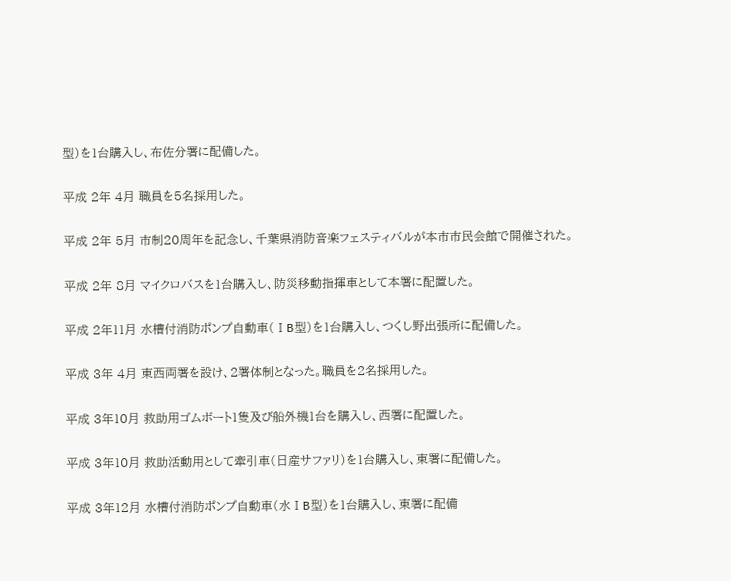型)を1台購入し、布佐分署に配備した。

平成 2年 4月 職員を5名採用した。

平成 2年 5月 市制20周年を記念し、千葉県消防音楽フェスティバルが本市市民会館で開催された。

平成 2年 8月 マイクロバスを1台購入し、防災移動指揮車として本署に配置した。

平成 2年11月 水槽付消防ポンプ自動車(ⅠB型)を1台購入し、つくし野出張所に配備した。

平成 3年 4月 東西両署を設け、2署体制となった。職員を2名採用した。

平成 3年10月 救助用ゴムボート1隻及び船外機1台を購入し、西署に配置した。

平成 3年10月 救助活動用として牽引車(日産サファリ)を1台購入し、東署に配備した。

平成 3年12月 水槽付消防ポンプ自動車(水ⅠB型)を1台購入し、東署に配備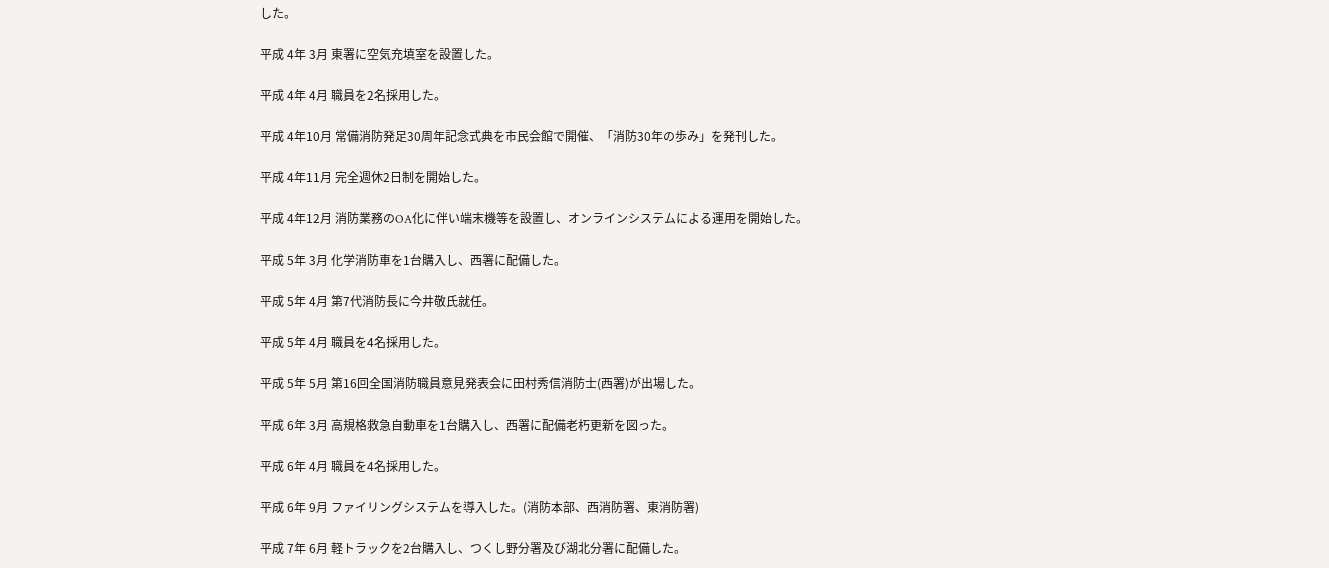した。

平成 4年 3月 東署に空気充填室を設置した。

平成 4年 4月 職員を2名採用した。

平成 4年10月 常備消防発足30周年記念式典を市民会館で開催、「消防30年の歩み」を発刊した。

平成 4年11月 完全週休2日制を開始した。

平成 4年12月 消防業務のOA化に伴い端末機等を設置し、オンラインシステムによる運用を開始した。

平成 5年 3月 化学消防車を1台購入し、西署に配備した。

平成 5年 4月 第7代消防長に今井敬氏就任。

平成 5年 4月 職員を4名採用した。

平成 5年 5月 第16回全国消防職員意見発表会に田村秀信消防士(西署)が出場した。

平成 6年 3月 高規格救急自動車を1台購入し、西署に配備老朽更新を図った。

平成 6年 4月 職員を4名採用した。

平成 6年 9月 ファイリングシステムを導入した。(消防本部、西消防署、東消防署)

平成 7年 6月 軽トラックを2台購入し、つくし野分署及び湖北分署に配備した。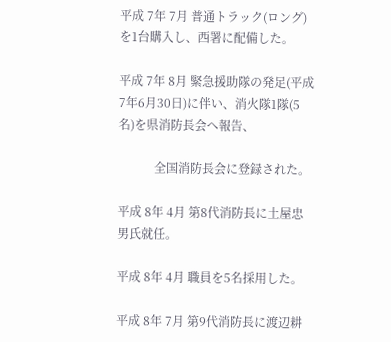平成 7年 7月 普通トラック(ロング)を1台購入し、西署に配備した。

平成 7年 8月 緊急援助隊の発足(平成7年6月30日)に伴い、消火隊1隊(5名)を県消防長会へ報告、

            全国消防長会に登録された。

平成 8年 4月 第8代消防長に土屋忠男氏就任。

平成 8年 4月 職員を5名採用した。

平成 8年 7月 第9代消防長に渡辺耕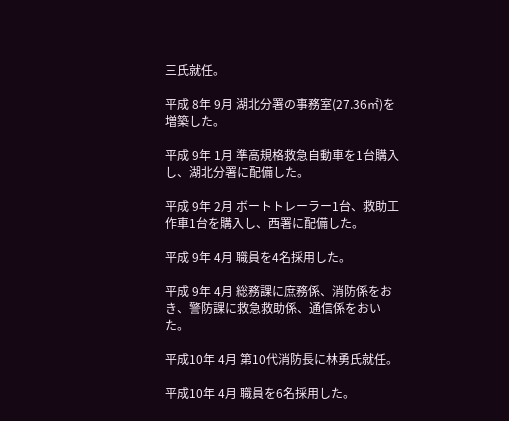三氏就任。

平成 8年 9月 湖北分署の事務室(27.36㎡)を増築した。

平成 9年 1月 準高規格救急自動車を1台購入し、湖北分署に配備した。

平成 9年 2月 ボートトレーラー1台、救助工作車1台を購入し、西署に配備した。

平成 9年 4月 職員を4名採用した。

平成 9年 4月 総務課に庶務係、消防係をおき、警防課に救急救助係、通信係をおいた。

平成10年 4月 第10代消防長に林勇氏就任。

平成10年 4月 職員を6名採用した。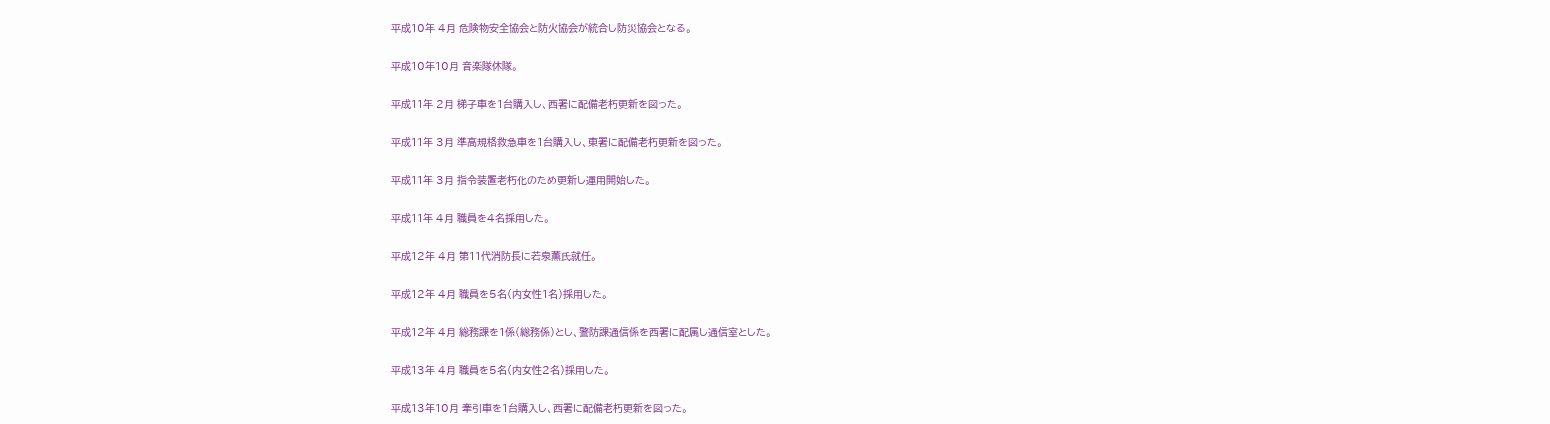平成10年 4月 危険物安全協会と防火協会が統合し防災協会となる。

平成10年10月 音楽隊休隊。

平成11年 2月 梯子車を1台購入し、西署に配備老朽更新を図った。

平成11年 3月 準高規格救急車を1台購入し、東署に配備老朽更新を図った。

平成11年 3月 指令装置老朽化のため更新し運用開始した。

平成11年 4月 職員を4名採用した。

平成12年 4月 第11代消防長に若泉薫氏就任。

平成12年 4月 職員を5名(内女性1名)採用した。

平成12年 4月 総務課を1係(総務係)とし、警防課通信係を西署に配属し通信室とした。

平成13年 4月 職員を5名(内女性2名)採用した。

平成13年10月 牽引車を1台購入し、西署に配備老朽更新を図った。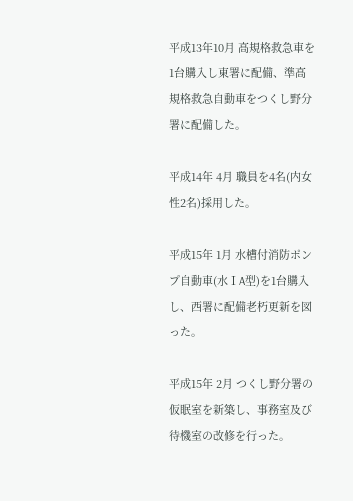平成13年10月 高規格救急車を1台購入し東署に配備、準高規格救急自動車をつくし野分署に配備した。

平成14年 4月 職員を4名(内女性2名)採用した。

平成15年 1月 水槽付消防ポンプ自動車(水ⅠA型)を1台購入し、西署に配備老朽更新を図った。

平成15年 2月 つくし野分署の仮眠室を新築し、事務室及び待機室の改修を行った。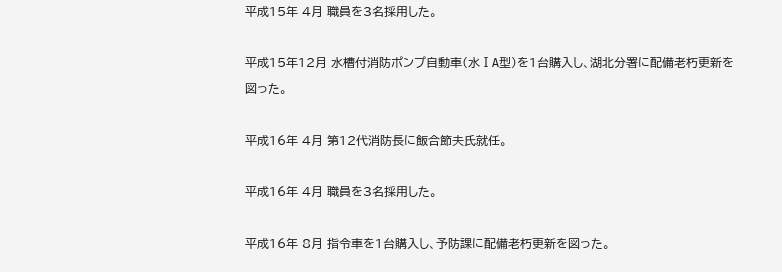平成15年 4月 職員を3名採用した。

平成15年12月 水槽付消防ポンプ自動車(水ⅠA型)を1台購入し、湖北分署に配備老朽更新を図った。

平成16年 4月 第12代消防長に飯合節夫氏就任。

平成16年 4月 職員を3名採用した。

平成16年 8月 指令車を1台購入し、予防課に配備老朽更新を図った。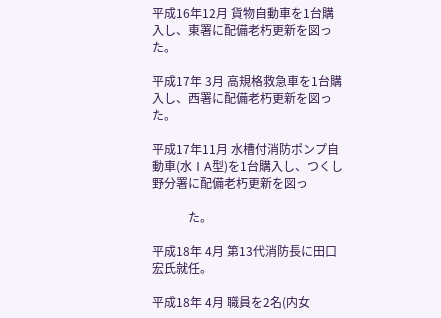平成16年12月 貨物自動車を1台購入し、東署に配備老朽更新を図った。

平成17年 3月 高規格救急車を1台購入し、西署に配備老朽更新を図った。

平成17年11月 水槽付消防ポンプ自動車(水ⅠA型)を1台購入し、つくし野分署に配備老朽更新を図っ

            た。

平成18年 4月 第13代消防長に田口宏氏就任。

平成18年 4月 職員を2名(内女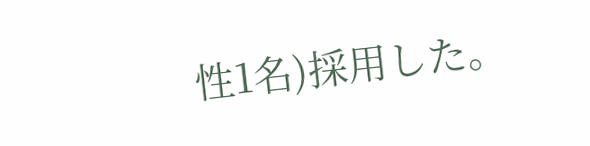性1名)採用した。